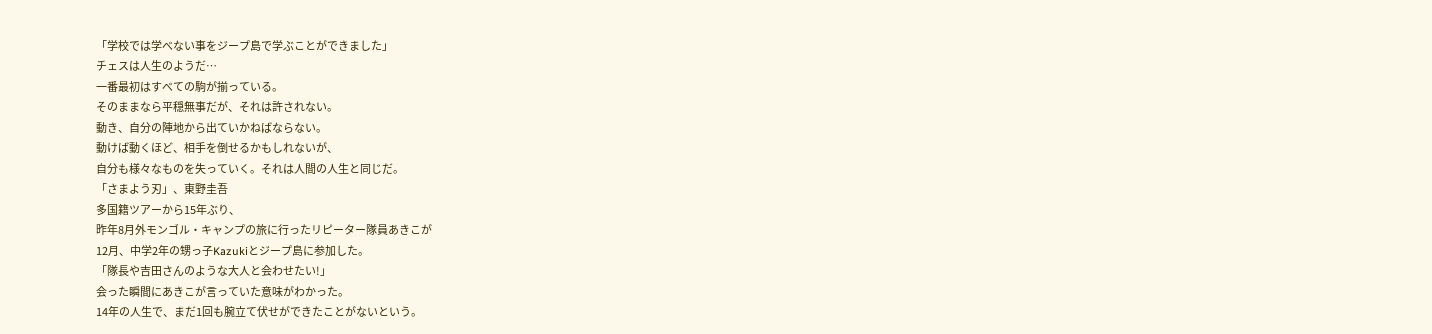「学校では学べない事をジープ島で学ぶことができました」
チェスは人生のようだ…
一番最初はすべての駒が揃っている。
そのままなら平穏無事だが、それは許されない。
動き、自分の陣地から出ていかねばならない。
動けば動くほど、相手を倒せるかもしれないが、
自分も様々なものを失っていく。それは人間の人生と同じだ。
「さまよう刃」、東野圭吾
多国籍ツアーから15年ぶり、
昨年8月外モンゴル・キャンプの旅に行ったリピーター隊員あきこが
12月、中学2年の甥っ子Kazukiとジープ島に参加した。
「隊長や吉田さんのような大人と会わせたい!」
会った瞬間にあきこが言っていた意味がわかった。
14年の人生で、まだ1回も腕立て伏せができたことがないという。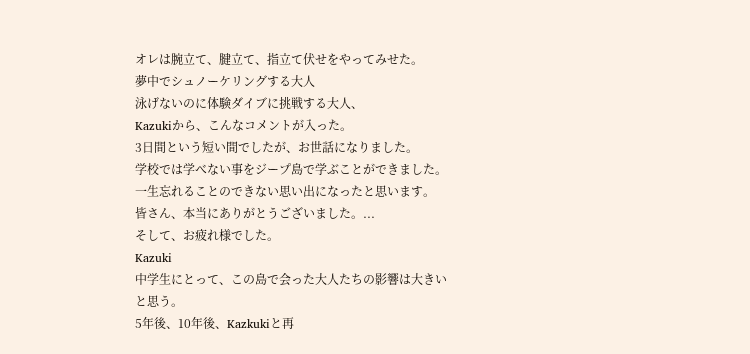オレは腕立て、腱立て、指立て伏せをやってみせた。
夢中でシュノーケリングする大人
泳げないのに体験ダイブに挑戦する大人、
Kazukiから、こんなコメントが入った。
3日間という短い間でしたが、お世話になりました。
学校では学べない事をジープ島で学ぶことができました。
一生忘れることのできない思い出になったと思います。
皆さん、本当にありがとうございました。...
そして、お疲れ様でした。
Kazuki
中学生にとって、この島で会った大人たちの影響は大きいと思う。
5年後、10年後、Kazkukiと再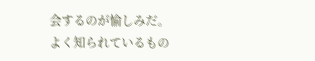会するのが愉しみだ。
よく知られているもの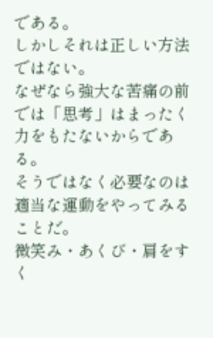である。
しかしそれは正しい方法ではない。
なぜなら強大な苦痛の前では「思考」はまったく
力をもたないからである。
そうではなく必要なのは適当な運動をやってみることだ。
微笑み・あくび・肩をすく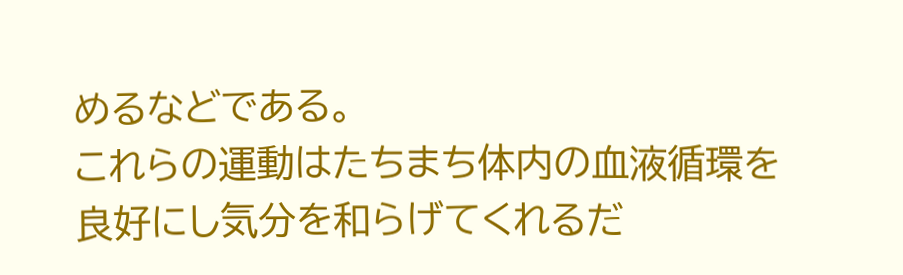めるなどである。
これらの運動はたちまち体内の血液循環を
良好にし気分を和らげてくれるだ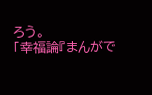ろう。
「幸福論『まんがで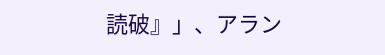読破』」、アラン